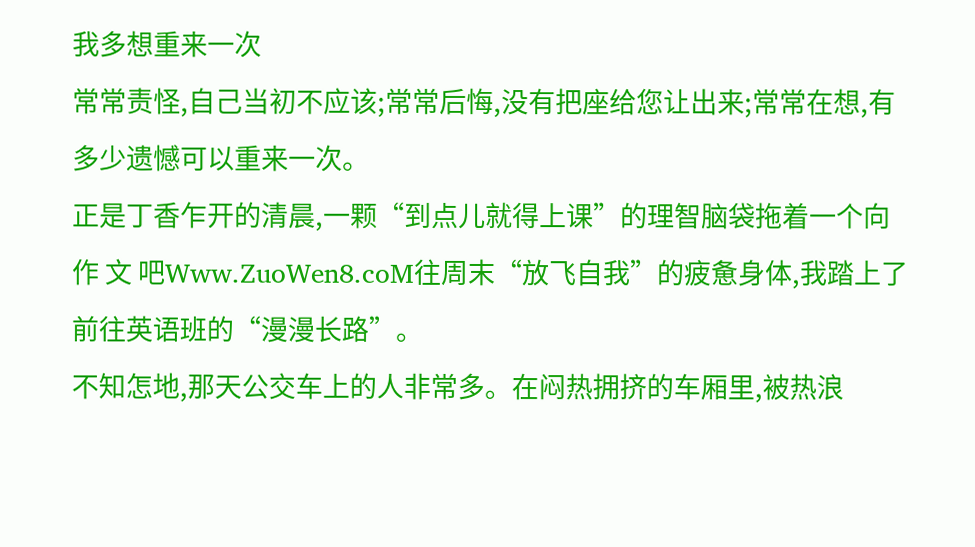我多想重来一次
常常责怪,自己当初不应该;常常后悔,没有把座给您让出来;常常在想,有多少遗憾可以重来一次。
正是丁香乍开的清晨,一颗“到点儿就得上课”的理智脑袋拖着一个向作 文 吧Www.ZuoWen8.coM往周末“放飞自我”的疲惫身体,我踏上了前往英语班的“漫漫长路”。
不知怎地,那天公交车上的人非常多。在闷热拥挤的车厢里,被热浪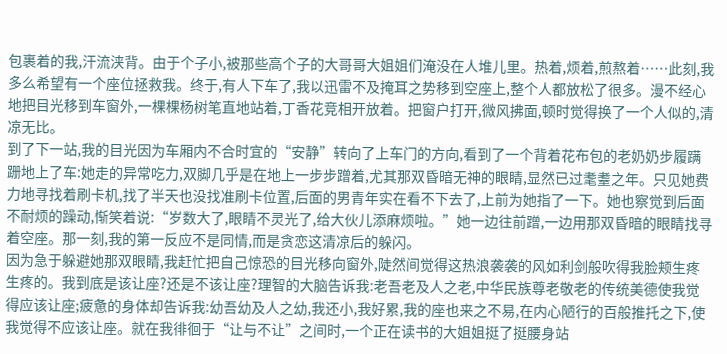包裹着的我,汗流浃背。由于个子小,被那些高个子的大哥哥大姐姐们淹没在人堆儿里。热着,烦着,煎熬着……此刻,我多么希望有一个座位拯救我。终于,有人下车了,我以迅雷不及掩耳之势移到空座上,整个人都放松了很多。漫不经心地把目光移到车窗外,一棵棵杨树笔直地站着,丁香花竞相开放着。把窗户打开,微风拂面,顿时觉得换了一个人似的,清凉无比。
到了下一站,我的目光因为车厢内不合时宜的“安静”转向了上车门的方向,看到了一个背着花布包的老奶奶步履蹒跚地上了车:她走的异常吃力,双脚几乎是在地上一步步蹭着,尤其那双昏暗无神的眼睛,显然已过耄耋之年。只见她费力地寻找着刷卡机,找了半天也没找准刷卡位置,后面的男青年实在看不下去了,上前为她指了一下。她也察觉到后面不耐烦的躁动,惭笑着说:“岁数大了,眼睛不灵光了,给大伙儿添麻烦啦。”她一边往前蹭,一边用那双昏暗的眼睛找寻着空座。那一刻,我的第一反应不是同情,而是贪恋这清凉后的躲闪。
因为急于躲避她那双眼睛,我赶忙把自己惊恐的目光移向窗外,陡然间觉得这热浪袭袭的风如利剑般吹得我脸颊生疼生疼的。我到底是该让座?还是不该让座?理智的大脑告诉我:老吾老及人之老,中华民族尊老敬老的传统美德使我觉得应该让座;疲惫的身体却告诉我:幼吾幼及人之幼,我还小,我好累,我的座也来之不易,在内心陋行的百般推托之下,使我觉得不应该让座。就在我徘徊于“让与不让”之间时,一个正在读书的大姐姐挺了挺腰身站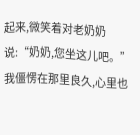起来,微笑着对老奶奶说:“奶奶,您坐这儿吧。”我僵愣在那里良久,心里也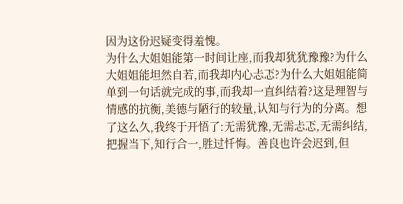因为这份迟疑变得羞愧。
为什么大姐姐能第一时间让座,而我却犹犹豫豫?为什么大姐姐能坦然自若,而我却内心忐忑?为什么大姐姐能简单到一句话就完成的事,而我却一直纠结着?这是理智与情感的抗衡,美德与陋行的较量,认知与行为的分离。想了这么久,我终于开悟了:无需犹豫,无需忐忑,无需纠结,把握当下,知行合一,胜过忏悔。善良也许会迟到,但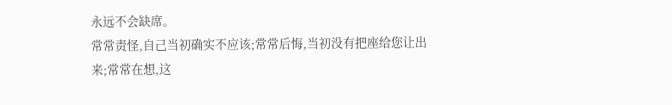永远不会缺席。
常常责怪,自己当初确实不应该;常常后悔,当初没有把座给您让出来;常常在想,这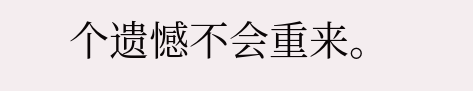个遗憾不会重来。